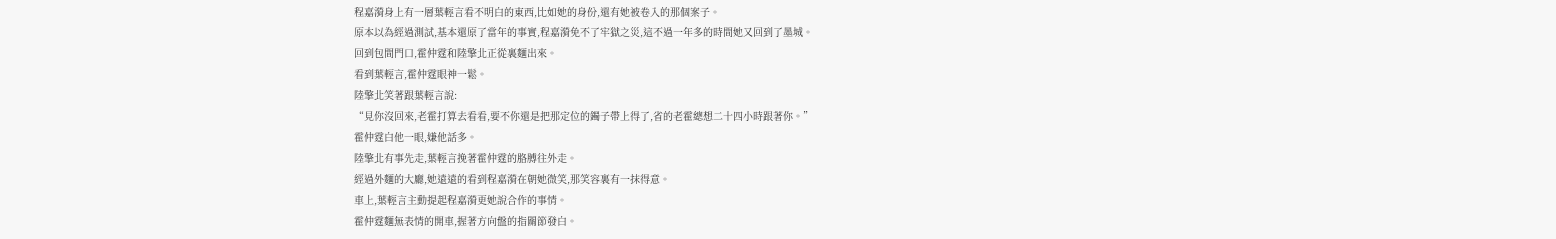程嘉漪身上有一層葉輕言看不明白的東西,比如她的身份,還有她被卷入的那個案子。
原本以為經過測試,基本還原了當年的事實,程嘉漪免不了牢獄之災,這不過一年多的時間她又回到了墨城。
回到包間門口,霍仲霆和陸擎北正從裏麵出來。
看到葉輕言,霍仲霆眼神一鬆。
陸擎北笑著跟葉輕言說:
“見你沒回來,老霍打算去看看,要不你還是把那定位的鐲子帶上得了,省的老霍總想二十四小時跟著你。”
霍仲霆白他一眼,嫌他話多。
陸擎北有事先走,葉輕言挽著霍仲霆的胳膊往外走。
經過外麵的大廳,她遠遠的看到程嘉漪在朝她微笑,那笑容裏有一抹得意。
車上,葉輕言主動提起程嘉漪更她說合作的事情。
霍仲霆麵無表情的開車,握著方向盤的指關節發白。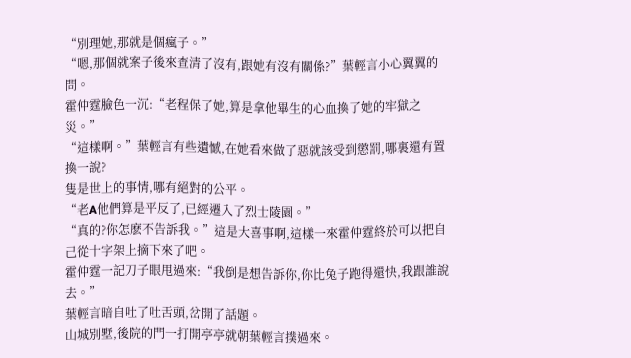“別理她,那就是個瘋子。”
“嗯,那個就案子後來查清了沒有,跟她有沒有關係?”葉輕言小心翼翼的問。
霍仲霆臉色一沉:“老程保了她,算是拿他畢生的心血換了她的牢獄之災。”
“這樣啊。”葉輕言有些遺憾,在她看來做了惡就該受到懲罰,哪裏還有置換一說?
隻是世上的事情,哪有絕對的公平。
“老A他們算是平反了,已經遷入了烈士陵園。”
“真的?你怎麽不告訴我。”這是大喜事啊,這樣一來霍仲霆終於可以把自己從十字架上摘下來了吧。
霍仲霆一記刀子眼甩過來:“我倒是想告訴你,你比兔子跑得還快,我跟誰說去。”
葉輕言暗自吐了吐舌頭,岔開了話題。
山城別墅,後院的門一打開亭亭就朝葉輕言撲過來。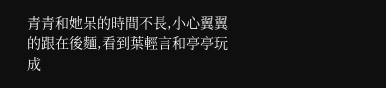青青和她呆的時間不長,小心翼翼的跟在後麵,看到葉輕言和亭亭玩成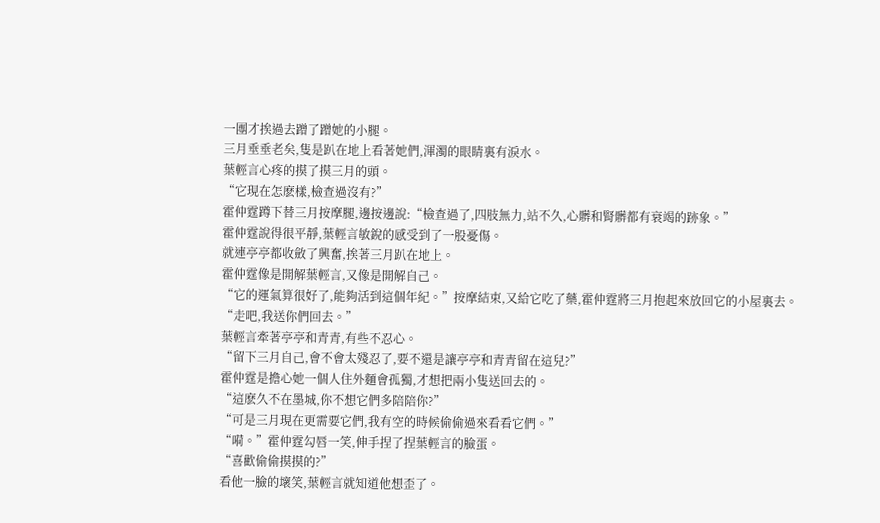一團才挨過去蹭了蹭她的小腿。
三月垂垂老矣,隻是趴在地上看著她們,渾濁的眼睛裏有淚水。
葉輕言心疼的摸了摸三月的頭。
“它現在怎麽樣,檢查過沒有?”
霍仲霆蹲下替三月按摩腿,邊按邊說:“檢查過了,四肢無力,站不久,心髒和腎髒都有衰竭的跡象。”
霍仲霆說得很平靜,葉輕言敏銳的感受到了一股憂傷。
就連亭亭都收斂了興奮,挨著三月趴在地上。
霍仲霆像是開解葉輕言,又像是開解自己。
“它的運氣算很好了,能夠活到這個年紀。”按摩結束,又給它吃了藥,霍仲霆將三月抱起來放回它的小屋裏去。
“走吧,我送你們回去。”
葉輕言牽著亭亭和青青,有些不忍心。
“留下三月自己,會不會太殘忍了,要不還是讓亭亭和青青留在這兒?”
霍仲霆是擔心她一個人住外麵會孤獨,才想把兩小隻送回去的。
“這麽久不在墨城,你不想它們多陪陪你?”
“可是三月現在更需要它們,我有空的時候偷偷過來看看它們。”
“嗬。”霍仲霆勾唇一笑,伸手捏了捏葉輕言的臉蛋。
“喜歡偷偷摸摸的?”
看他一臉的壞笑,葉輕言就知道他想歪了。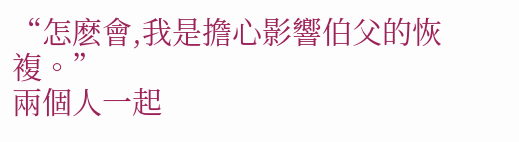“怎麽會,我是擔心影響伯父的恢複。”
兩個人一起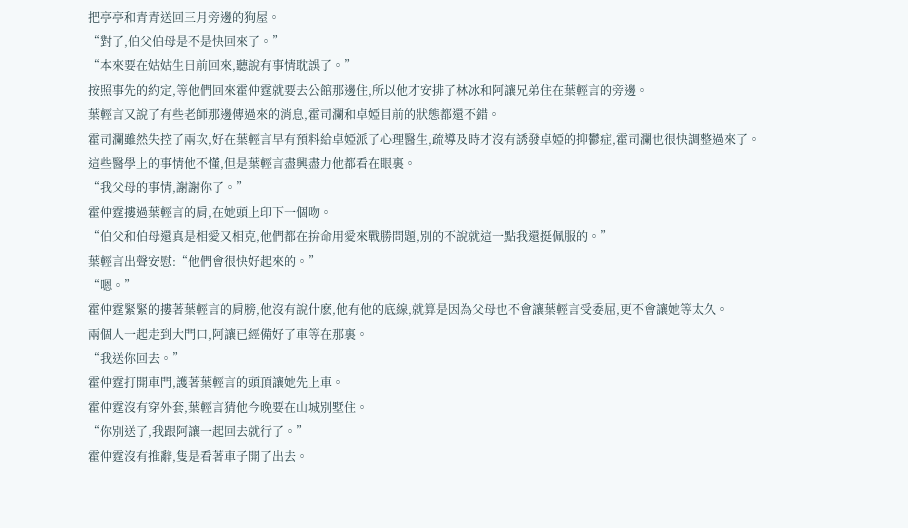把亭亭和青青送回三月旁邊的狗屋。
“對了,伯父伯母是不是快回來了。”
“本來要在姑姑生日前回來,聽說有事情耽誤了。”
按照事先的約定,等他們回來霍仲霆就要去公館那邊住,所以他才安排了林冰和阿讓兄弟住在葉輕言的旁邊。
葉輕言又說了有些老師那邊傳過來的消息,霍司瀾和卓婭目前的狀態都還不錯。
霍司瀾雖然失控了兩次,好在葉輕言早有預料給卓婭派了心理醫生,疏導及時才沒有誘發卓婭的抑鬱症,霍司瀾也很快調整過來了。
這些醫學上的事情他不懂,但是葉輕言盡興盡力他都看在眼裏。
“我父母的事情,謝謝你了。”
霍仲霆摟過葉輕言的肩,在她頭上印下一個吻。
“伯父和伯母還真是相愛又相克,他們都在拚命用愛來戰勝問題,別的不說就這一點我還挺佩服的。”
葉輕言出聲安慰:“他們會很快好起來的。”
“嗯。”
霍仲霆緊緊的摟著葉輕言的肩膀,他沒有說什麽,他有他的底線,就算是因為父母也不會讓葉輕言受委屈,更不會讓她等太久。
兩個人一起走到大門口,阿讓已經備好了車等在那裏。
“我送你回去。”
霍仲霆打開車門,護著葉輕言的頭頂讓她先上車。
霍仲霆沒有穿外套,葉輕言猜他今晚要在山城別墅住。
“你別送了,我跟阿讓一起回去就行了。”
霍仲霆沒有推辭,隻是看著車子開了出去。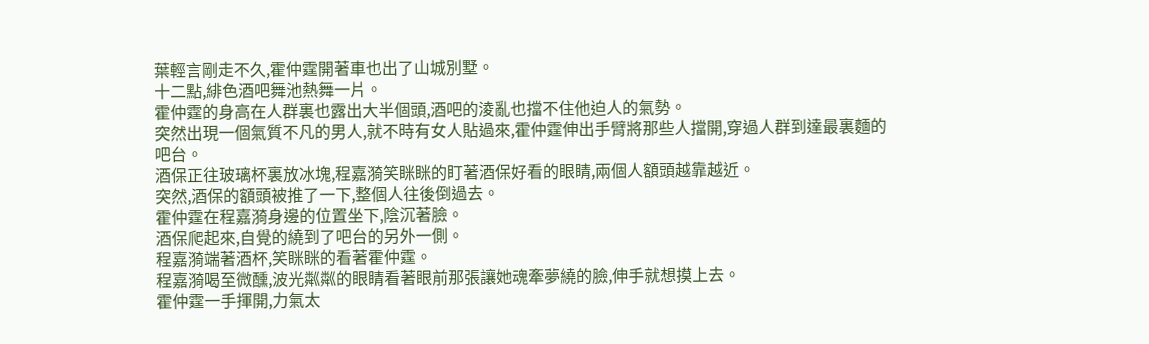葉輕言剛走不久,霍仲霆開著車也出了山城別墅。
十二點,緋色酒吧舞池熱舞一片。
霍仲霆的身高在人群裏也露出大半個頭,酒吧的淩亂也擋不住他迫人的氣勢。
突然出現一個氣質不凡的男人,就不時有女人貼過來,霍仲霆伸出手臂將那些人擋開,穿過人群到達最裏麵的吧台。
酒保正往玻璃杯裏放冰塊,程嘉漪笑眯眯的盯著酒保好看的眼睛,兩個人額頭越靠越近。
突然,酒保的額頭被推了一下,整個人往後倒過去。
霍仲霆在程嘉漪身邊的位置坐下,陰沉著臉。
酒保爬起來,自覺的繞到了吧台的另外一側。
程嘉漪端著酒杯,笑眯眯的看著霍仲霆。
程嘉漪喝至微醺,波光粼粼的眼睛看著眼前那張讓她魂牽夢繞的臉,伸手就想摸上去。
霍仲霆一手揮開,力氣太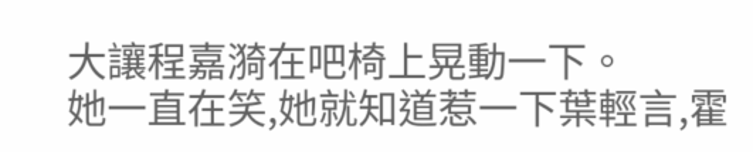大讓程嘉漪在吧椅上晃動一下。
她一直在笑,她就知道惹一下葉輕言,霍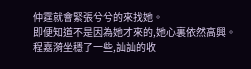仲霆就會緊張兮兮的來找她。
即便知道不是因為她才來的,她心裏依然高興。
程嘉漪坐穩了一些,訕訕的收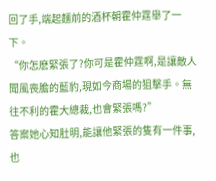回了手,端起麵前的酒杯朝霍仲霆舉了一下。
“你怎麽緊張了?你可是霍仲霆啊,是讓敵人聞風喪膽的藍豹,現如今商場的狙擊手。無往不利的霍大總裁,也會緊張嗎?”
答案她心知肚明,能讓他緊張的隻有一件事,也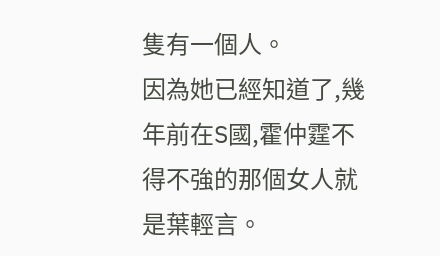隻有一個人。
因為她已經知道了,幾年前在S國,霍仲霆不得不強的那個女人就是葉輕言。